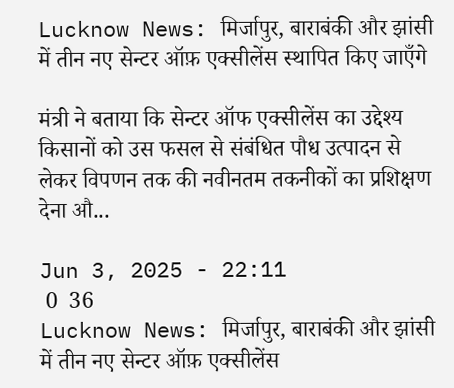Lucknow News: मिर्जापुर, बाराबंकी और झांसी में तीन नए सेन्टर ऑफ़ एक्सीलेंस स्थापित किए जाएँगे

मंत्री ने बताया कि सेन्टर ऑफ एक्सीलेंस का उद्देश्य किसानों को उस फसल से संबंधित पौध उत्पादन से लेकर विपणन तक की नवीनतम तकनीकों का प्रशिक्षण देना औ...

Jun 3, 2025 - 22:11
 0  36
Lucknow News: मिर्जापुर, बाराबंकी और झांसी में तीन नए सेन्टर ऑफ़ एक्सीलेंस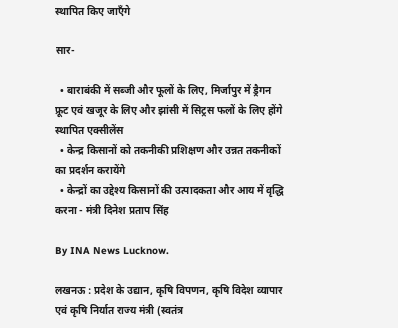स्थापित किए जाएँगे

सार-

  • बाराबंकी में सब्जी और फूलों के लिए, मिर्जापुर में ड्रैगन फ्रूट एवं खजूर के लिए और झांसी में सिट्रस फलों के लिए होंगे स्थापित एक्सीलेंस
  • केन्द्र किसानों को तकनीकी प्रशिक्षण और उन्नत तकनीकों का प्रदर्शन करायेंगे
  • केन्द्रों का उद्देश्य किसानों की उत्पादकता और आय में वृद्धि करना - मंत्री दिनेश प्रताप सिंह

By INA News Lucknow.

लखनऊ : प्रदेश के उद्यान, कृषि विपणन, कृषि विदेश व्यापार एवं कृषि निर्यात राज्य मंत्री (स्वतंत्र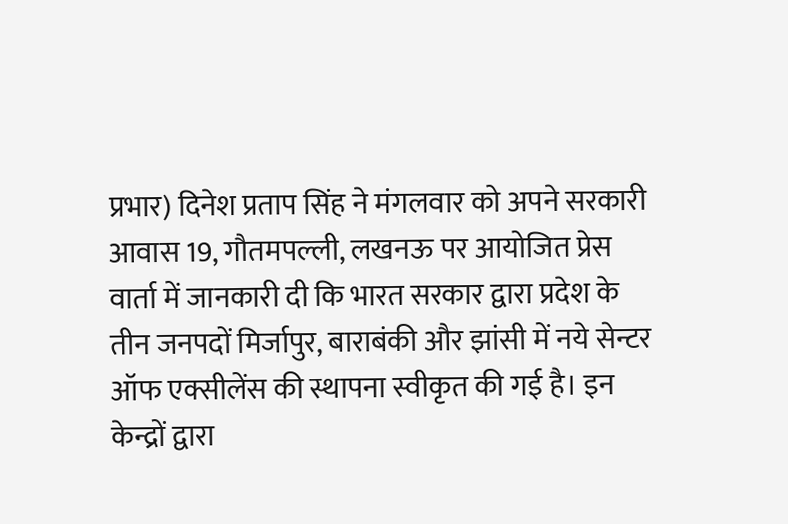प्रभार) दिनेश प्रताप सिंह ने मंगलवार को अपने सरकारी आवास 19, गौतमपल्ली, लखनऊ पर आयोजित प्रेस वार्ता में जानकारी दी कि भारत सरकार द्वारा प्रदेश के तीन जनपदों मिर्जापुर, बाराबंकी और झांसी में नये सेन्टर ऑफ एक्सीलेंस की स्थापना स्वीकृत की गई है। इन केन्द्रों द्वारा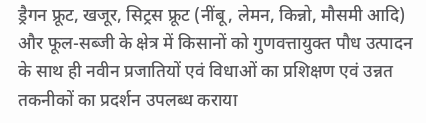ड्रैगन फ्रूट, खजूर, सिट्रस फ्रूट (नींबू, लेमन, किन्नो, मौसमी आदि) और फूल-सब्जी के क्षेत्र में किसानों को गुणवत्तायुक्त पौध उत्पादन के साथ ही नवीन प्रजातियों एवं विधाओं का प्रशिक्षण एवं उन्नत तकनीकों का प्रदर्शन उपलब्ध कराया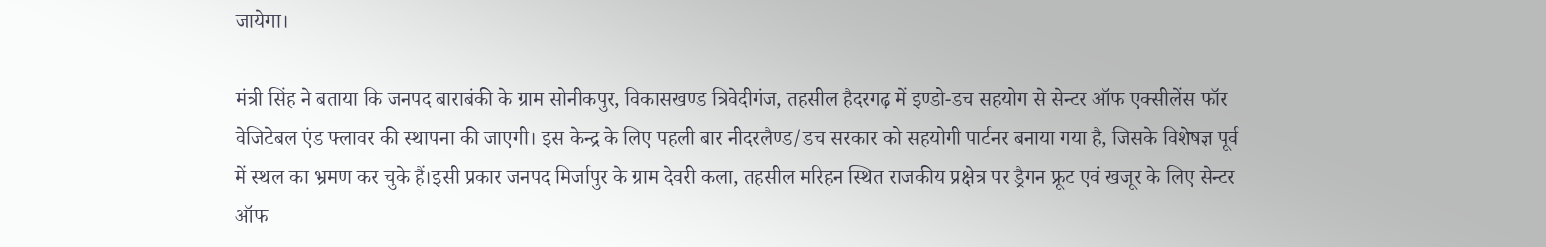जायेगा।

मंत्री सिंह ने बताया कि जनपद बाराबंकी के ग्राम सोनीकपुर, विकासखण्ड त्रिवेदीगंज, तहसील हैदरगढ़ में इण्डो-डच सहयोग से सेन्टर ऑफ एक्सीलेंस फॉर वेजिटेबल एंड फ्लावर की स्थापना की जाएगी। इस केन्द्र के लिए पहली बार नीदरलैण्ड/डच सरकार को सहयोगी पार्टनर बनाया गया है, जिसके विशेषज्ञ पूर्व में स्थल का भ्रमण कर चुके हैं।इसी प्रकार जनपद मिर्जापुर के ग्राम देवरी कला, तहसील मरिहन स्थित राजकीय प्रक्षेत्र पर ड्रैगन फ्रूट एवं खजूर के लिए सेन्टर ऑफ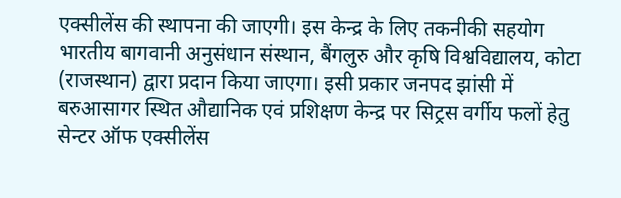एक्सीलेंस की स्थापना की जाएगी। इस केन्द्र के लिए तकनीकी सहयोग भारतीय बागवानी अनुसंधान संस्थान, बैंगलुरु और कृषि विश्वविद्यालय, कोटा (राजस्थान) द्वारा प्रदान किया जाएगा। इसी प्रकार जनपद झांसी में बरुआसागर स्थित औद्यानिक एवं प्रशिक्षण केन्द्र पर सिट्रस वर्गीय फलों हेतु सेन्टर ऑफ एक्सीलेंस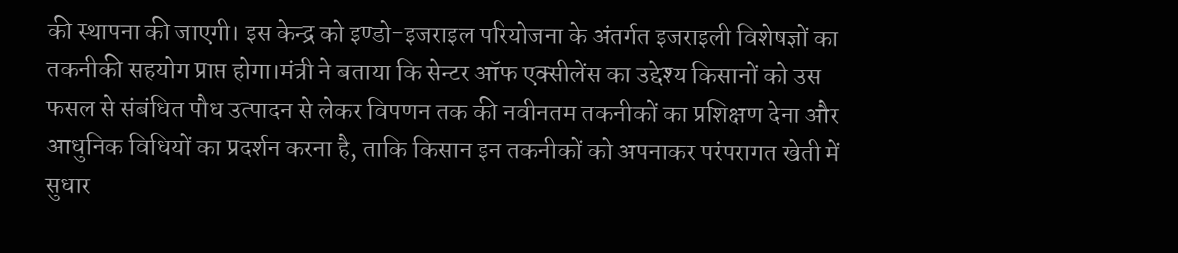की स्थापना की जाएगी। इस केन्द्र को इण्डो-इजराइल परियोजना के अंतर्गत इजराइली विशेषज्ञों का तकनीकी सहयोग प्राप्त होगा।मंत्री ने बताया कि सेन्टर ऑफ एक्सीलेंस का उद्देश्य किसानों को उस फसल से संबंधित पौध उत्पादन से लेकर विपणन तक की नवीनतम तकनीकों का प्रशिक्षण देना और आधुनिक विधियों का प्रदर्शन करना है, ताकि किसान इन तकनीकों को अपनाकर परंपरागत खेती में सुधार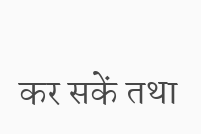कर सकें तथा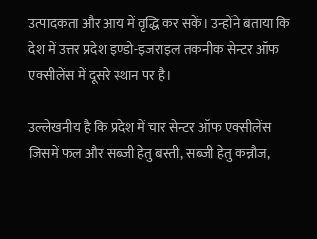उत्पादकता और आय में वृद्धि कर सकें। उन्होंने बताया कि देश में उत्तर प्रदेश इण्डो-इजराइल तकनीक सेन्टर ऑफ एक्सीलेंस में दूसरे स्थान पर है।

उल्लेखनीय है कि प्रदेश में चार सेन्टर ऑफ एक्सीलेंस जिसमें फल और सब्जी हेतु बस्ती, सब्जी हेतु कन्नौज,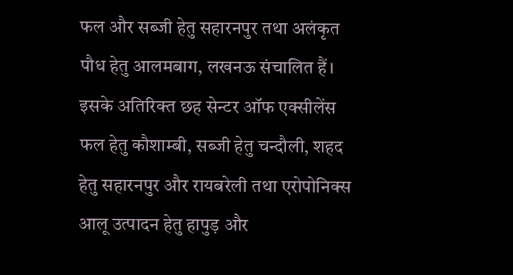फल और सब्जी हेतु सहारनपुर तथा अलंकृत पौध हेतु आलमबाग, लखनऊ संचालित हैं। इसके अतिरिक्त छह सेन्टर ऑफ एक्सीलेंस फल हेतु कौशाम्बी, सब्जी हेतु चन्दौली, शहद हेतु सहारनपुर और रायबरेली तथा एरोपोनिक्स आलू उत्पादन हेतु हापुड़ और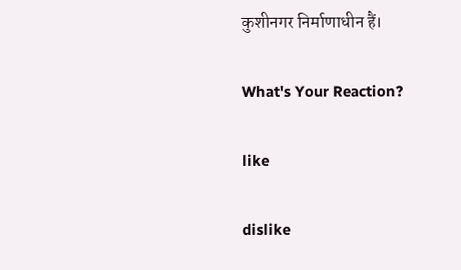कुशीनगर निर्माणाधीन हैं।

What's Your Reaction?

like

dislike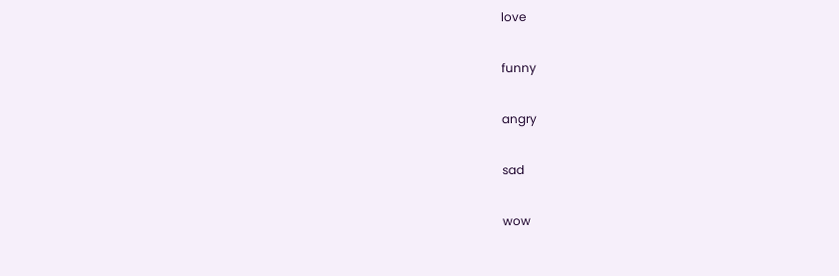love

funny

angry

sad

wow